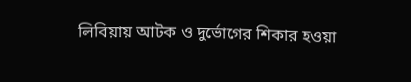লিবিয়ায় আটক ও দুর্ভোগের শিকার হওয়া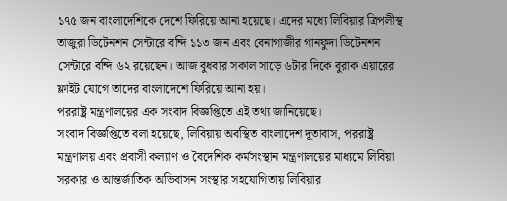১৭৫ জন বাংলাদেশিকে দেশে ফিরিয়ে আনা হয়েছে। এদের মধ্যে লিবিয়ার ত্রিপলীস্থ তাজুরা ডিটেনশন সেন্টারে বন্দি ১১৩ জন এবং বেনাগাজীর গানফুদা ডিটেনশন সেন্টারে বন্দি ৬২ রয়েছেন। আজ বুধবার সকাল সাড়ে ৬টার দিকে বুরাক এয়ারের ফ্লাইট যোগে তাদের বাংলাদেশে ফিরিয়ে আনা হয়।
পররাষ্ট্র মন্ত্রণালয়ের এক সংবাদ বিজ্ঞপ্তিতে এই তথ্য জানিয়েছে।
সংবাদ বিজ্ঞপ্তিতে বলা হয়েছে, লিবিয়ায় অবস্থিত বাংলাদেশ দূতাবাস, পররাষ্ট্র মন্ত্রণালয় এবং প্রবাসী কল্যাণ ও বৈদেশিক কর্মসংস্থান মন্ত্রণালয়ের মাধ্যমে লিবিয়া সরকার ও আন্তর্জাতিক অভিবাসন সংস্থার সহযোগিতায় লিবিয়ার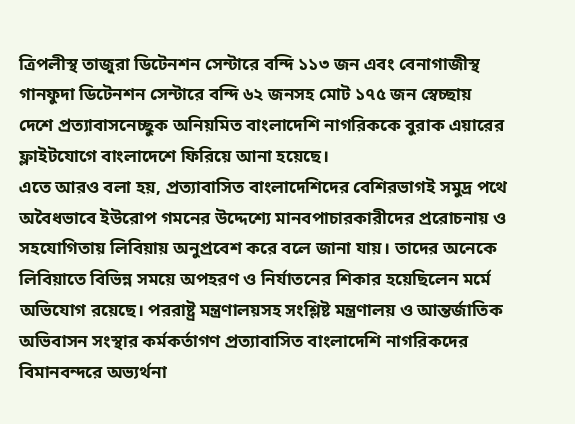ত্রিপলীস্থ তাজুরা ডিটেনশন সেন্টারে বন্দি ১১৩ জন এবং বেনাগাজীস্থ গানফুদা ডিটেনশন সেন্টারে বন্দি ৬২ জনসহ মোট ১৭৫ জন স্বেচ্ছায় দেশে প্রত্যাবাসনেচ্ছুক অনিয়মিত বাংলাদেশি নাগরিককে বুরাক এয়ারের ফ্লাইটযোগে বাংলাদেশে ফিরিয়ে আনা হয়েছে।
এতে আরও বলা হয়, প্রত্যাবাসিত বাংলাদেশিদের বেশিরভাগই সমুদ্র পথে অবৈধভাবে ইউরোপ গমনের উদ্দেশ্যে মানবপাচারকারীদের প্ররোচনায় ও সহযোগিতায় লিবিয়ায় অনুপ্রবেশ করে বলে জানা যায়। তাদের অনেকে লিবিয়াতে বিভিন্ন সময়ে অপহরণ ও নির্যাতনের শিকার হয়েছিলেন মর্মে অভিযোগ রয়েছে। পররাষ্ট্র মন্ত্রণালয়সহ সংশ্লিষ্ট মন্ত্রণালয় ও আন্তর্জাতিক অভিবাসন সংস্থার কর্মকর্তাগণ প্রত্যাবাসিত বাংলাদেশি নাগরিকদের বিমানবন্দরে অভ্যর্থনা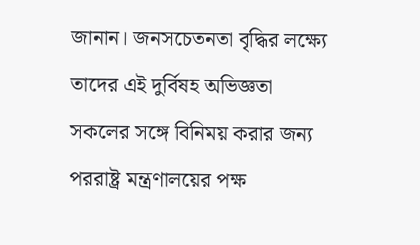জানান। জনসচেতনতা বৃদ্ধির লক্ষ্যে তাদের এই দুর্বিষহ অভিজ্ঞতা সকলের সঙ্গে বিনিময় করার জন্য পররাষ্ট্র মন্ত্রণালয়ের পক্ষ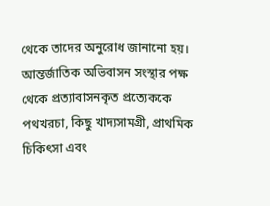থেকে তাদের অনুরোধ জানানো হয়। আন্তর্জাতিক অভিবাসন সংস্থার পক্ষ থেকে প্রত্যাবাসনকৃত প্রত্যেককে পথখরচা, কিছু খাদ্যসামগ্রী, প্রাথমিক চিকিৎসা এবং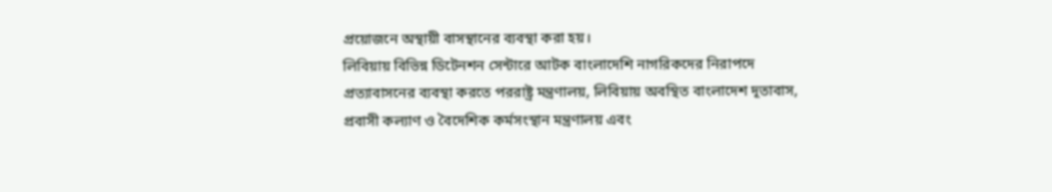প্রয়োজনে অস্থায়ী বাসস্থানের ব্যবস্থা করা হয়।
লিবিয়ায় বিভিন্ন ডিটেনশন সেন্টারে আটক বাংলাদেশি নাগরিকদের নিরাপদে প্রত্যাবাসনের ব্যবস্থা করতে পররাষ্ট্র মন্ত্রণালয়, লিবিয়ায় অবস্থিত বাংলাদেশ দূতাবাস, প্রবাসী কল্যাণ ও বৈদেশিক কর্মসংস্থান মন্ত্রণালয় এবং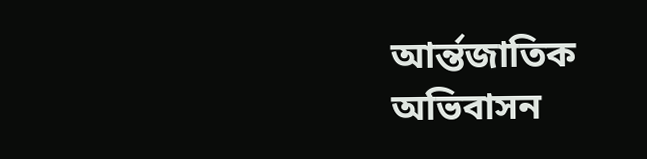আর্ন্তজাতিক অভিবাসন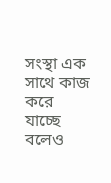সংস্থা এক সাথে কাজ করে যাচ্ছে বলেও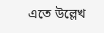এতে উল্লেখ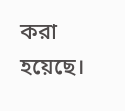করা হয়েছে।